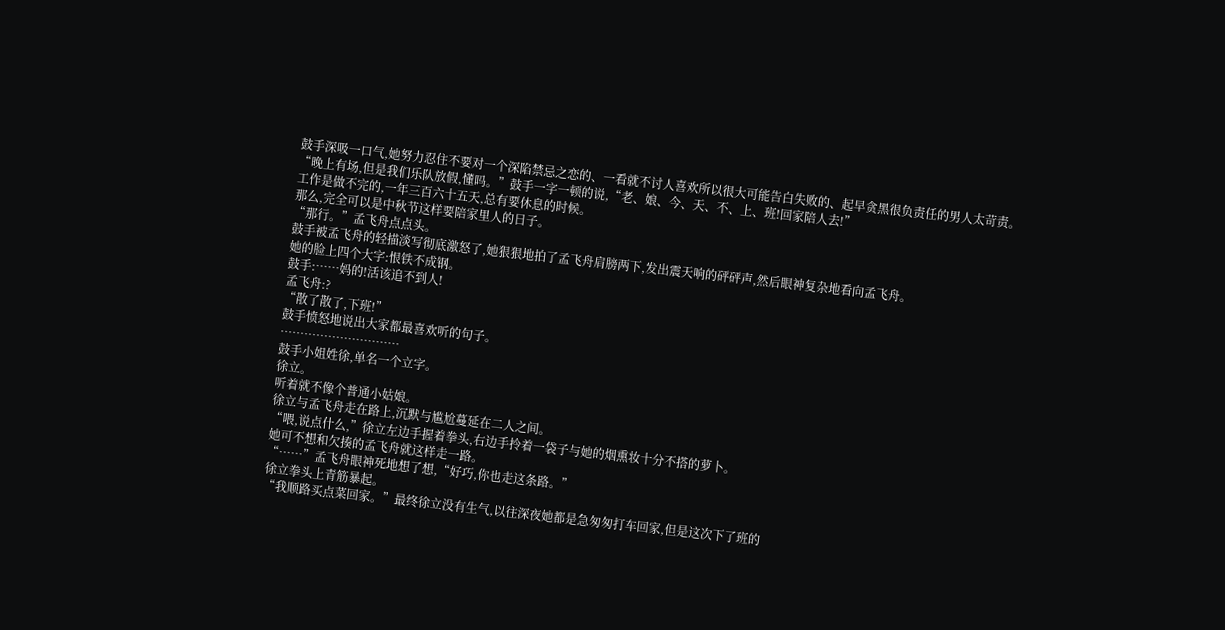鼓手深吸一口气,她努力忍住不要对一个深陷禁忌之恋的、一看就不讨人喜欢所以很大可能告白失败的、起早贪黑很负责任的男人太苛责。
“晚上有场,但是我们乐队放假,懂吗。”鼓手一字一顿的说,“老、娘、今、天、不、上、班!回家陪人去!”
工作是做不完的,一年三百六十五天,总有要休息的时候。
那么,完全可以是中秋节这样要陪家里人的日子。
“那行。”孟飞舟点点头。
鼓手被孟飞舟的轻描淡写彻底激怒了,她狠狠地拍了孟飞舟肩膀两下,发出震天响的砰砰声,然后眼神复杂地看向孟飞舟。
她的脸上四个大字:恨铁不成钢。
鼓手:……妈的!活该追不到人!
孟飞舟:?
“散了散了,下班!”
鼓手愤怒地说出大家都最喜欢听的句子。
…………………………
鼓手小姐姓徐,单名一个立字。
徐立。
听着就不像个普通小姑娘。
徐立与孟飞舟走在路上,沉默与尴尬蔓延在二人之间。
“喂,说点什么,”徐立左边手握着拳头,右边手拎着一袋子与她的烟熏妆十分不搭的萝卜。
她可不想和欠揍的孟飞舟就这样走一路。
“……”孟飞舟眼神死地想了想,“好巧,你也走这条路。”
徐立拳头上青筋暴起。
“我顺路买点菜回家。”最终徐立没有生气,以往深夜她都是急匆匆打车回家,但是这次下了班的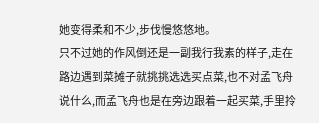她变得柔和不少,步伐慢悠悠地。
只不过她的作风倒还是一副我行我素的样子,走在路边遇到菜摊子就挑挑选选买点菜,也不对孟飞舟说什么,而孟飞舟也是在旁边跟着一起买菜,手里拎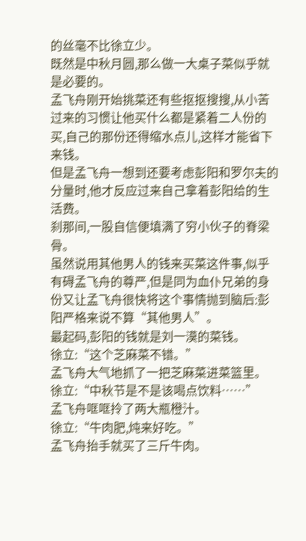的丝毫不比徐立少。
既然是中秋月圆,那么做一大桌子菜似乎就是必要的。
孟飞舟刚开始挑菜还有些抠抠搜搜,从小苦过来的习惯让他买什么都是紧着二人份的买,自己的那份还得缩水点儿,这样才能省下来钱。
但是孟飞舟一想到还要考虑彭阳和罗尔夫的分量时,他才反应过来自己拿着彭阳给的生活费。
刹那间,一股自信便填满了穷小伙子的脊梁骨。
虽然说用其他男人的钱来买菜这件事,似乎有碍孟飞舟的尊严,但是同为血仆兄弟的身份又让孟飞舟很快将这个事情抛到脑后:彭阳严格来说不算“其他男人”。
最起码,彭阳的钱就是刘一漠的菜钱。
徐立:“这个芝麻菜不错。”
孟飞舟大气地抓了一把芝麻菜进菜篮里。
徐立:“中秋节是不是该喝点饮料……”
孟飞舟哐哐拎了两大瓶橙汁。
徐立:“牛肉肥,炖来好吃。”
孟飞舟抬手就买了三斤牛肉。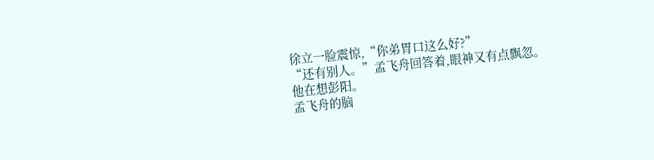徐立一脸震惊,“你弟胃口这么好?”
“还有别人。”孟飞舟回答着,眼神又有点飘忽。
他在想彭阳。
孟飞舟的脑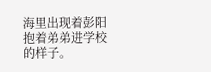海里出现着彭阳抱着弟弟进学校的样子。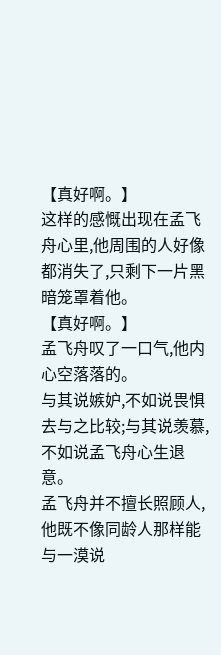【真好啊。】
这样的感慨出现在孟飞舟心里,他周围的人好像都消失了,只剩下一片黑暗笼罩着他。
【真好啊。】
孟飞舟叹了一口气,他内心空落落的。
与其说嫉妒,不如说畏惧去与之比较;与其说羡慕,不如说孟飞舟心生退意。
孟飞舟并不擅长照顾人,他既不像同龄人那样能与一漠说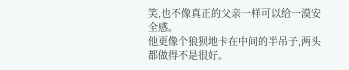笑,也不像真正的父亲一样可以给一漠安全感。
他更像个狼狈地卡在中间的半吊子,两头都做得不是很好。